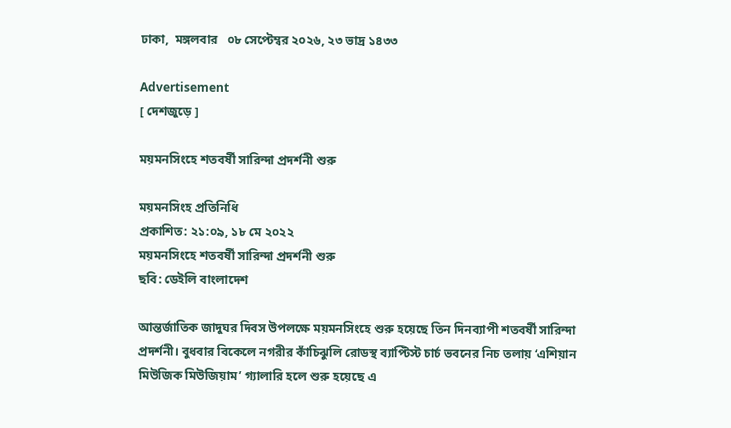ঢাকা,  মঙ্গলবার   ০৮ সেপ্টেম্বর ২০২৬, ২৩ ভাদ্র ১৪৩৩

Advertisement
[ দেশজুড়ে ]

ময়মনসিংহে শতবর্ষী সারিন্দা প্রদর্শনী শুরু

ময়মনসিংহ প্রতিনিধি
প্রকাশিত: ২১:০৯, ১৮ মে ২০২২
ময়মনসিংহে শতবর্ষী সারিন্দা প্রদর্শনী শুরু
ছবি: ডেইলি বাংলাদেশ

আন্তর্জাতিক জাদুঘর দিবস উপলক্ষে ময়মনসিংহে শুরু হয়েছে তিন দিনব্যাপী শতবর্ষী সারিন্দা প্রদর্শনী। বুধবার বিকেলে নগরীর কাঁচিঝুলি রোডস্থ ব্যাপ্টিস্ট চার্চ ভবনের নিচ তলায় ‘এশিয়ান মিউজিক মিউজিয়াম’ গ্যালারি হলে শুরু হয়েছে এ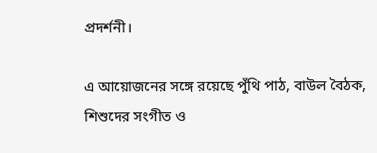প্রদর্শনী।

এ আয়োজনের সঙ্গে রয়েছে পুঁথি পাঠ, বাউল বৈঠক, শিশুদের সংগীত ও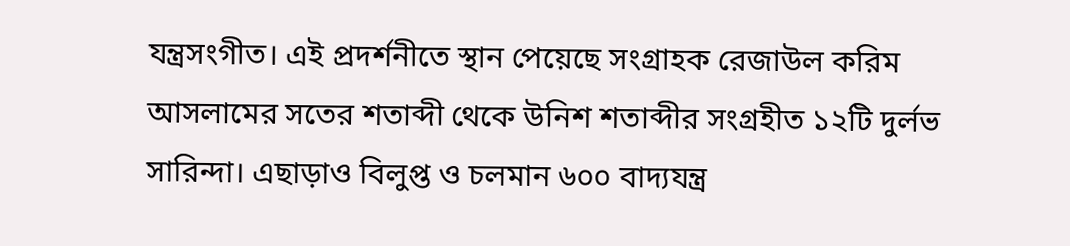যন্ত্রসংগীত। এই প্রদর্শনীতে স্থান পেয়েছে সংগ্রাহক রেজাউল করিম আসলামের সতের শতাব্দী থেকে উনিশ শতাব্দীর সংগ্রহীত ১২টি দুর্লভ সারিন্দা। এছাড়াও বিলুপ্ত ও চলমান ৬০০ বাদ্যযন্ত্র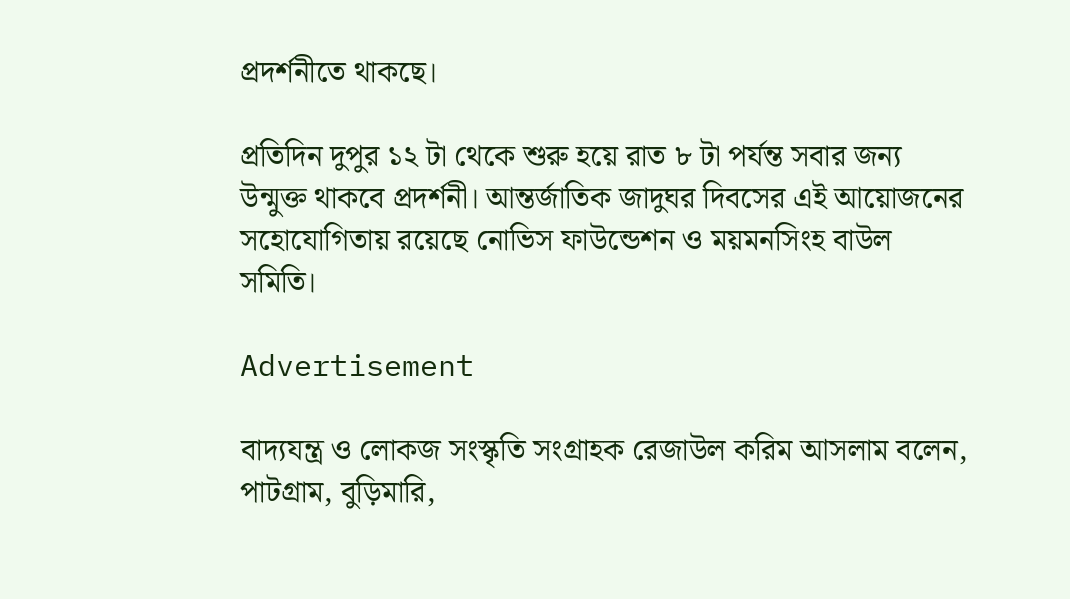প্রদর্শনীতে থাকছে।

প্রতিদিন দুপুর ১২ টা থেকে শুরু হয়ে রাত ৮ টা পর্যন্ত সবার জন্য উন্মুক্ত থাকবে প্রদর্শনী। আন্তর্জাতিক জাদুঘর দিবসের এই আয়োজনের সহোযোগিতায় রয়েছে নোভিস ফাউন্ডেশন ও ময়মনসিংহ বাউল সমিতি।

Advertisement

বাদ্যযন্ত্র ও লোকজ সংস্কৃতি সংগ্রাহক রেজাউল করিম আসলাম বলেন, পাটগ্রাম, বুড়িমারি,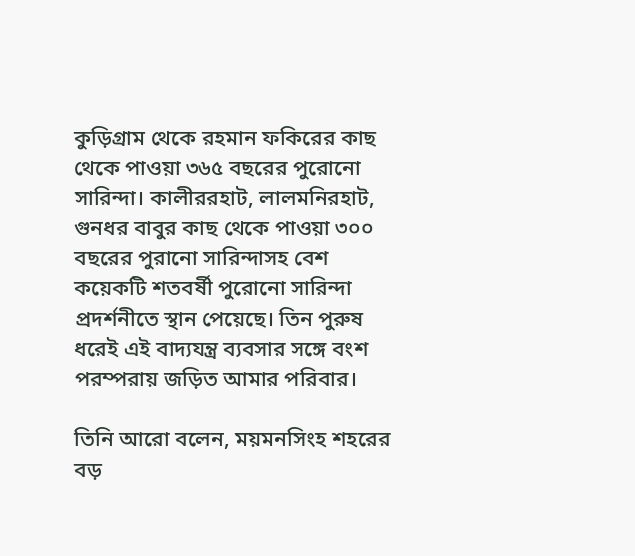কুড়িগ্রাম থেকে রহমান ফকিরের কাছ থেকে পাওয়া ৩৬৫ বছরের পুরোনো সারিন্দা। কালীররহাট, লালমনিরহাট, গুনধর বাবুর কাছ থেকে পাওয়া ৩০০ বছরের পুরানো সারিন্দাসহ বেশ কয়েকটি শতবর্ষী পুরোনো সারিন্দা প্রদর্শনীতে স্থান পেয়েছে। তিন পুরুষ ধরেই এই বাদ্যযন্ত্র ব্যবসার সঙ্গে বংশ পরম্পরায় জড়িত আমার পরিবার।

তিনি আরো বলেন, ময়মনসিংহ শহরের বড়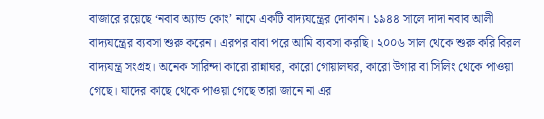বাজারে রয়েছে ‘নবাব অ্যান্ড কোং’ নামে একটি বাদ্যযন্ত্রের দোকান। ১৯৪৪ সালে দাদা নবাব আলী বাদ্যযন্ত্রের ব্যবসা শুরু করেন। এরপর বাবা পরে আমি ব্যবসা করছি। ২০০৬ সাল থেকে শুরু করি বিরল বাদ্যযন্ত্র সংগ্রহ। অনেক সারিন্দা কারো রান্নাঘর, কারো গোয়ালঘর, কারো উগার বা সিলিং থেকে পাওয়া গেছে। যাদের কাছে থেকে পাওয়া গেছে তারা জানে না এর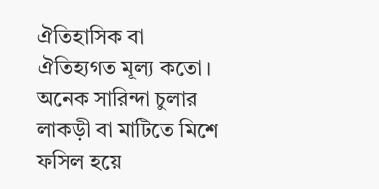ঐতিহাসিক বা ঐতিহ্যগত মূল্য কতো। অনেক সারিন্দা চুলার লাকড়ী বা মাটিতে মিশে ফসিল হয়ে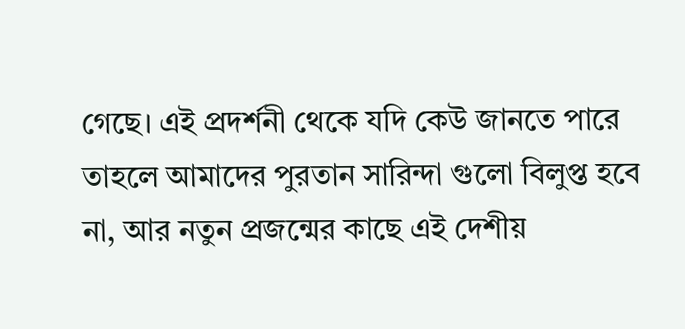গেছে। এই প্রদর্শনী থেকে যদি কেউ জানতে পারে তাহলে আমাদের পুরতান সারিন্দা গুলো বিলুপ্ত হবে না, আর নতুন প্রজন্মের কাছে এই দেশীয়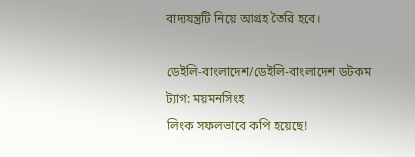বাদ্যযন্ত্রটি নিয়ে আগ্রহ তৈরি হবে।

ডেইলি-বাংলাদেশ/ডেইলি-বাংলাদেশ ডটকম
ট্যাগ: ময়মনসিংহ
লিংক সফলভাবে কপি হয়েছে!